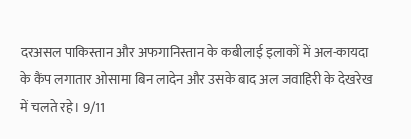दरअसल पाकिस्तान और अफगानिस्तान के कबीलाई इलाकों में अल-कायदा के कैंप लगातार ओसामा बिन लादेन और उसके बाद अल जवाहिरी के देखरेख में चलते रहे। 9/11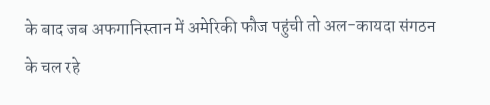के बाद जब अफगानिस्तान में अमेरिकी फौज पहुंची तो अल-कायदा संगठन के चल रहे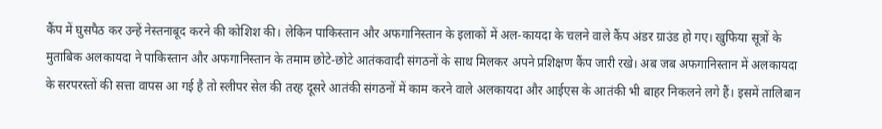कैंप में घुसपैठ कर उन्हें नेस्तनाबूद करने की कोशिश की। लेकिन पाकिस्तान और अफगानिस्तान के इलाकों में अल-कायदा के चलने वाले कैंप अंडर ग्राउंड हो गए। खुफिया सूत्रों के मुताबिक अलकायदा ने पाकिस्तान और अफगानिस्तान के तमाम छोटे-छोटे आतंकवादी संगठनों के साथ मिलकर अपने प्रशिक्षण कैंप जारी रखे। अब जब अफगानिस्तान में अलकायदा के सरपरस्तों की सत्ता वापस आ गई है तो स्लीपर सेल की तरह दूसरे आतंकी संगठनों में काम करने वाले अलकायदा और आईएस के आतंकी भी बाहर निकलने लगे हैं। इसमें तालिबान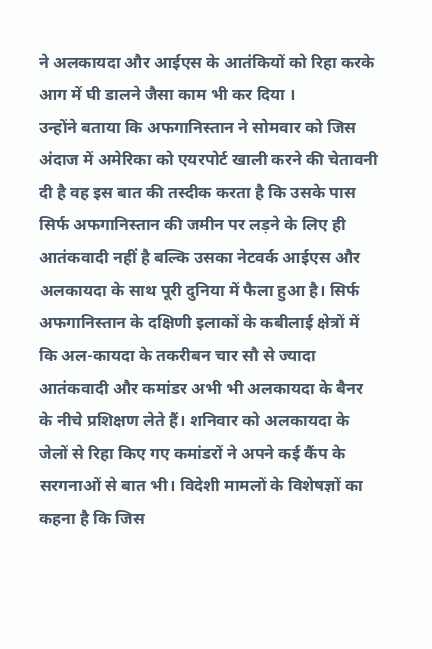ने अलकायदा और आईएस के आतंकियों को रिहा करके आग में घी डालने जैसा काम भी कर दिया ।
उन्होंने बताया कि अफगानिस्तान ने सोमवार को जिस अंदाज में अमेरिका को एयरपोर्ट खाली करने की चेतावनी दी है वह इस बात की तस्दीक करता है कि उसके पास सिर्फ अफगानिस्तान की जमीन पर लड़ने के लिए ही आतंकवादी नहीं है बल्कि उसका नेटवर्क आईएस और अलकायदा के साथ पूरी दुनिया में फैला हुआ है। सिर्फ अफगानिस्तान के दक्षिणी इलाकों के कबीलाई क्षेत्रों में कि अल-कायदा के तकरीबन चार सौ से ज्यादा आतंकवादी और कमांडर अभी भी अलकायदा के बैनर के नीचे प्रशिक्षण लेते हैं। शनिवार को अलकायदा के जेलों से रिहा किए गए कमांडरों ने अपने कई कैंप के सरगनाओं से बात भी। विदेशी मामलों के विशेषज्ञों का कहना है कि जिस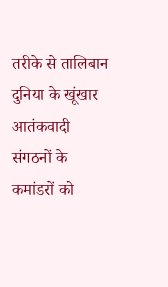तरीके से तालिबान दुनिया के खूंखार आतंकवादी संगठनों के कमांडरों को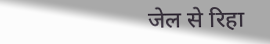जेल से रिहा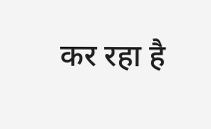कर रहा है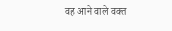वह आने वाले वक्त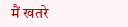मैं खतरे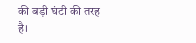की बड़ी घंटी की तरह है।